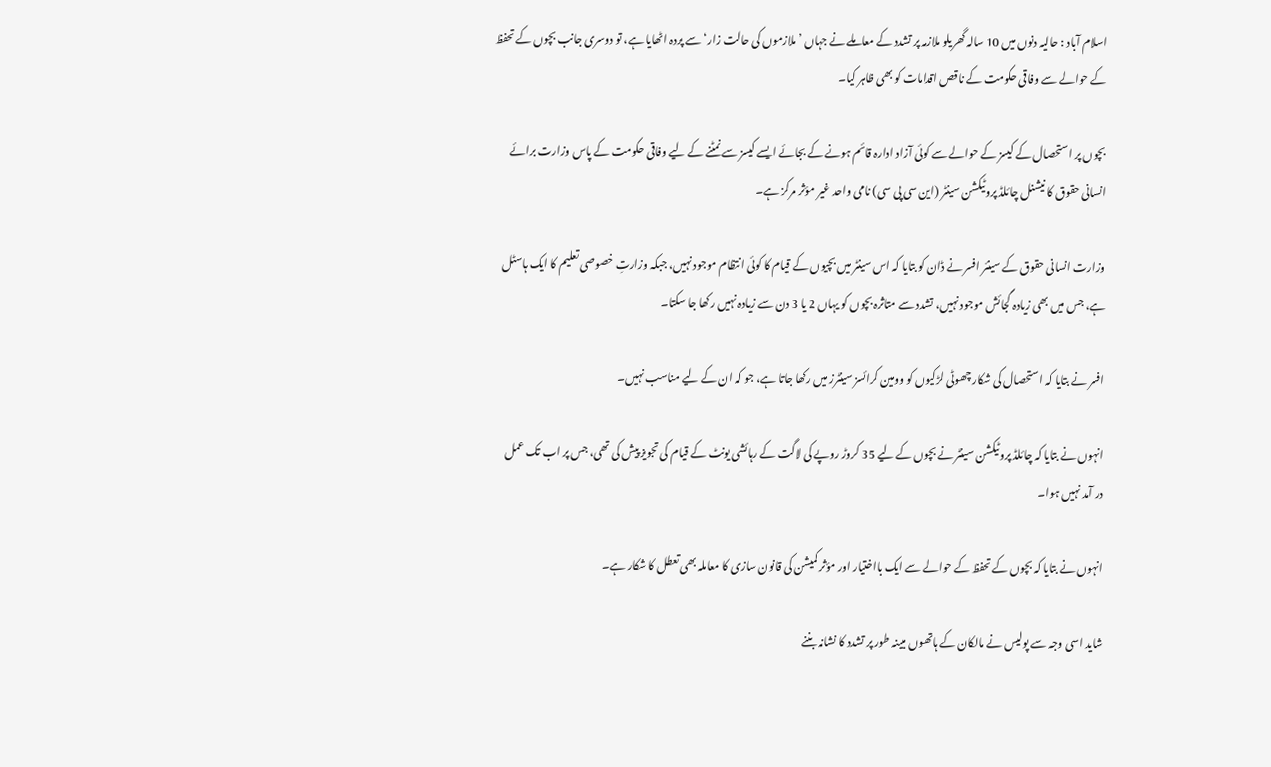اسلام آباد : حالیہ دنوں میں 10 سالہ گھریلو ملازمہ پر تشدد کے معاملے نے جہاں ’ملازموں کی حالت زار‘ سے پردہ اٹھایا ہے، تو دوسری جانب بچوں کے تحفظ کے حوالے سے وفاقی حکومت کے ناقص اقدامات کو بھی ظاہر کیا۔

بچوں پر استحصال کے کیسز کے حوالے سے کوئی آزاد ادارہ قائم ہونے کے بجائے ایسے کیسز سے نمٹنے کے لیے وفاقی حکومت کے پاس وزارت برائے انسانی حقوق کا نیشنل چائلڈ پروٹیکشن سینٹر (این سی پی سی) نامی واحد غیر مؤثر مرکز ہے۔

وزارت انسانی حقوق کے سینئر افسر نے ڈان کو بتایا کہ اس سینٹر میں بچیوں کے قیام کا کوئی انتظام موجود نہیں، جبکہ وزارتِ خصوصی تعلیم کا ایک ہاسٹل ہے، جس میں بھی زیادہ گجائش موجود نہیں، تشدد سے متاثرہ بچوں کو یہاں 2 یا 3 دن سے زیادہ نہیں رکھا جا سکتا۔

افسر نے بتایا کہ استحصال کی شکار چھوٹی لڑکیوں کو وومین کرائسز سینٹرز میں رکھا جاتا ہے، جو کہ ان کے لیے مناسب نہیں۔

انہوں نے بتایا کہ چائلڈ پروٹیکشن سینٹر نے بچوں کے لیے 35 کروڑ روپے کی لاگت کے رہائشی یونٹ کے قیام کی تجویز پیش کی تھی، جس پر اب تک عمل در آمد نہیں ہوا۔

انہوں نے بتایا کہ بچوں کے تحفظ کے حوالے سے ایک بااختیار اور مؤثر کمیشن کی قانون سازی کا معاملہ بھی تعطل کا شکار ہے۔

شاید اسی وجہ سے پولیس نے مالکان کے ہاتھوں مبینہ طور پر تشدد کا نشانہ بننے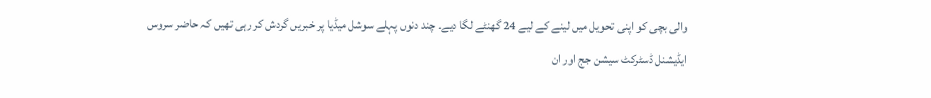والی بچی کو اپنی تحویل میں لینے کے لیے 24 گھنٹے لگا دیے۔ چند دنوں پہلے سوشل میڈیا پر خبریں گردش کر رہی تھیں کہ حاضر سروس ایڈیشنل ڈسٹرکٹ سیشن جج اور ان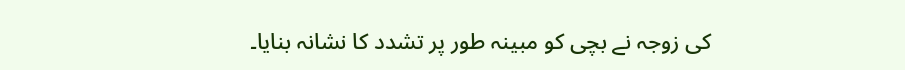کی زوجہ نے بچی کو مبینہ طور پر تشدد کا نشانہ بنایا۔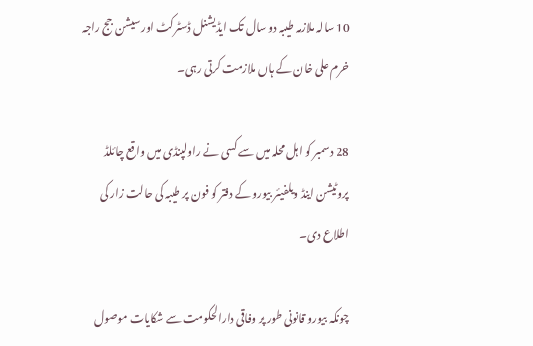10 سالہ ملازمہ طیبہ دو سال تک ایڈیشنل ڈسٹرکٹ اور سیشن جج راجہ خرم علی خان کے ہاں ملازمت کرتی رہی۔

28 دسمبر کو اہل محلہ میں سے کسی نے راولپنڈی میں واقع چائلڈ پروٹیشن اینڈ ویلفیئر بیورو کے دفتر کو فون پر طیبہ کی حالت زار کی اطلاع دی۔

چونکہ بیورو قانونی طور پر وفاقی دارالحکومت سے شکایات موصول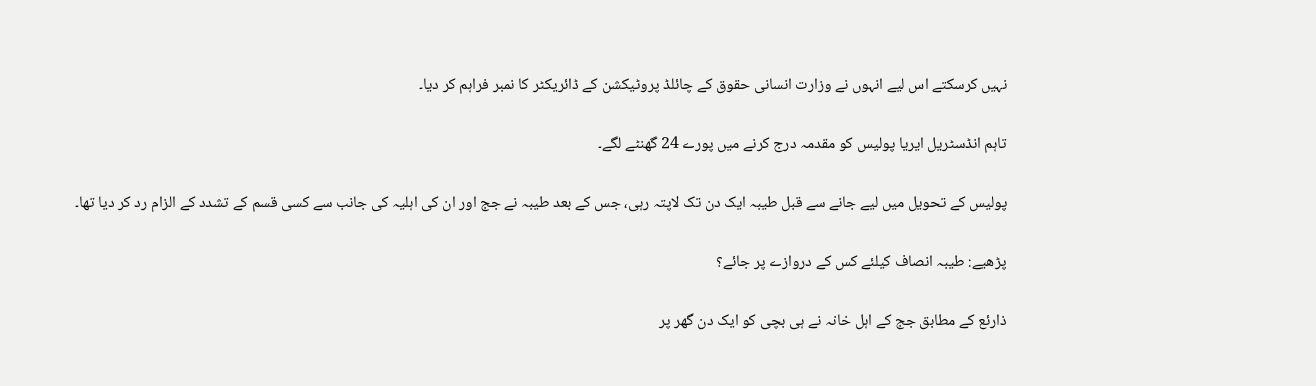نہیں کرسکتے اس لیے انہوں نے وزارت انسانی حقوق کے چائلڈ پروٹیکشن کے ڈائریکٹر کا نمبر فراہم کر دیا۔

تاہم انڈسٹریل ایریا پولیس کو مقدمہ درج کرنے میں پورے 24 گھنٹے لگے۔

پولیس کے تحویل میں لیے جانے سے قبل طیبہ ایک دن تک لاپتہ رہی، جس کے بعد طیبہ نے جج اور ان کی اہلیہ کی جانب سے کسی قسم کے تشدد کے الزام رد کر دیا تھا۔

پڑھیے: طیبہ انصاف کیلئے کس کے دروازے پر جائے؟

ذارئع کے مطابق جج کے اہل خانہ نے ہی بچی کو ایک دن گھر پر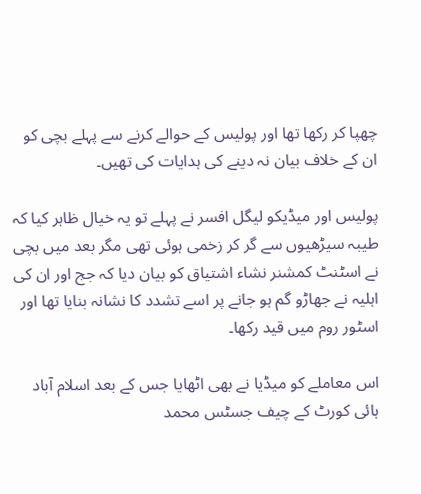چھپا کر رکھا تھا اور پولیس کے حوالے کرنے سے پہلے بچی کو ان کے خلاف بیان نہ دینے کی ہدایات کی تھیں۔

پولیس اور میڈیکو لیگل افسر نے پہلے تو یہ خیال ظاہر کیا کہ طیبہ سیڑھیوں سے گر کر زخمی ہوئی تھی مگر بعد میں بچی نے اسٹنٹ کمشنر نشاء اشتیاق کو بیان دیا کہ جج اور ان کی اہلیہ نے جھاڑو گم ہو جانے پر اسے تشدد کا نشانہ بنایا تھا اور اسٹور روم میں قید رکھا۔

اس معاملے کو میڈیا نے بھی اٹھایا جس کے بعد اسلام آباد ہائی کورٹ کے چیف جسٹس محمد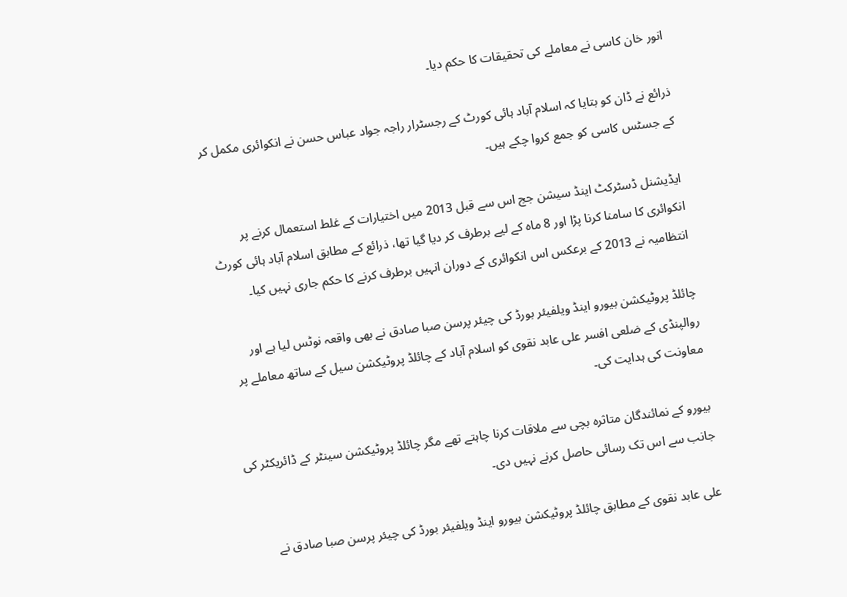انور خان کاسی نے معاملے کی تحقیقات کا حکم دیا۔

ذرائع نے ڈان کو بتایا کہ اسلام آباد ہائی کورٹ کے رجسٹرار راجہ جواد عباس حسن نے انکوائری مکمل کر کے جسٹس کاسی کو جمع کروا چکے ہیں۔

ایڈیشنل ڈسٹرکٹ اینڈ سیشن جج اس سے قبل 2013 میں اختیارات کے غلط استعمال کرنے پر انکوائری کا سامنا کرنا پڑا اور 8 ماہ کے لیے برطرف کر دیا گیا تھا، ذرائع کے مطابق اسلام آباد ہائی کورٹ انتظامیہ نے 2013 کے برعکس اس انکوائری کے دوران انہیں برطرف کرنے کا حکم جاری نہیں کیا۔

چائلڈ پروٹیکشن بیورو اینڈ ویلفیئر بورڈ کی چیئر پرسن صبا صادق نے بھی واقعہ نوٹس لیا ہے اور روالپنڈی کے ضلعی افسر علی عابد نقوی کو اسلام آباد کے چائلڈ پروٹیکشن سیل کے ساتھ معاملے پر معاونت کی ہدایت کی۔

بیورو کے نمائندگان متاثرہ بچی سے ملاقات کرنا چاہتے تھے مگر چائلڈ پروٹیکشن سینٹر کے ڈائریکٹر کی جانب سے اس تک رسائی حاصل کرنے نہیں دی۔

علی عابد نقوی کے مطابق چائلڈ پروٹیکشن بیورو اینڈ ویلفیئر بورڈ کی چیئر پرسن صبا صادق نے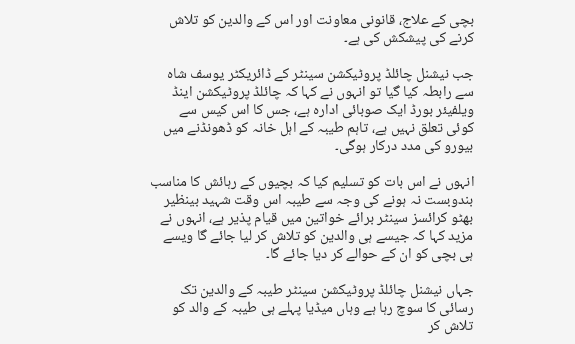بچی کے علاج، قانونی معاونت اور اس کے والدین کو تلاش کرنے کی پیشکش کی ہے۔

جب نیشنل چائلڈ پروٹیکشن سینٹر کے ڈائریکٹر یوسف شاہ سے رابطہ کیا گیا تو انہوں نے کہا کہ چائلڈ پروٹیکشن اینڈ ویلفیئر بورڈ ایک صوبائی ادارہ ہے، جس کا اس کیس سے کوئی تعلق نہیں ہے، تاہم طیبہ کے اہل خانہ کو ڈھونڈنے میں بیورو کی مدد درکار ہوگی۔

انہوں نے اس بات کو تسلیم کیا کہ بچیوں کے رہائش کا مناسب بندوبست نہ ہونے کی وجہ سے طیبہ اس وقت شہید بینظیر بھٹو کرائسز سینٹر برائے خواتین میں قیام پذیر ہے، انہوں نے مزید کہا کہ جیسے ہی والدین کو تلاش کر لیا جائے گا ویسے ہی بچی کو ان کے حوالے کر دیا جائے گا۔

جہاں نیشنل چائلڈ پروٹیکشن سینٹر طیبہ کے والدین تک رسائی کا سوچ رہا ہے وہاں میڈیا پہلے ہی طیبہ کے والد کو تلاش کر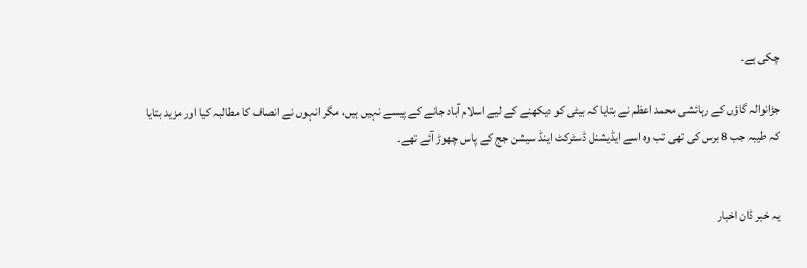چکی ہے۔

جڑانوالہ گاؤں کے رہائشی محمد اعظم نے بتایا کہ بیٹی کو دیکھنے کے لیے اسلام آباد جانے کے پیسے نہیں ہیں، مگر انہوں نے انصاف کا مطالبہ کیا اور مزید بتایا کہ طیبہ جب 8 برس کی تھی تب وہ اسے ایڈیشنل ڈسٹرکٹ اینڈ سیشن جج کے پاس چھوڑ آئے تھے۔


یہ خبر ڈان اخبار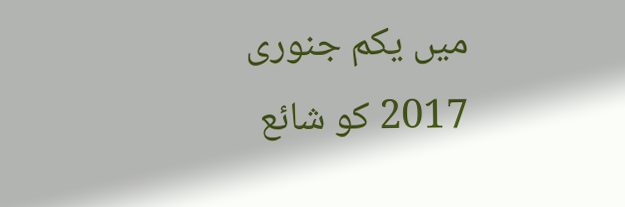میں یکم جنوری 2017 کو شائع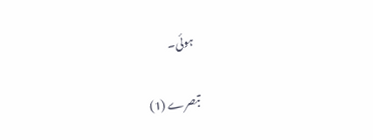ہوئی۔

تبصرے (1)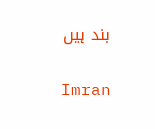بند ہیں

Imran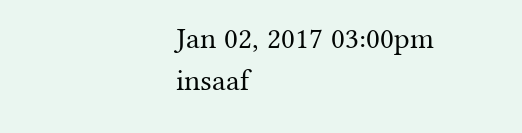Jan 02, 2017 03:00pm
insaaf